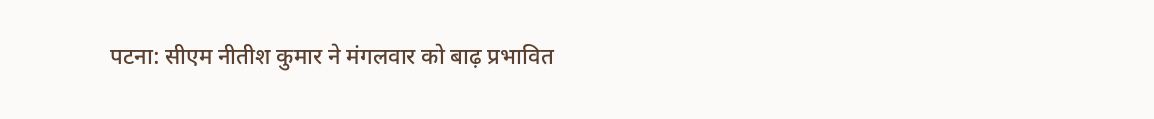पटना: सीएम नीतीश कुमार ने मंगलवार को बाढ़ प्रभावित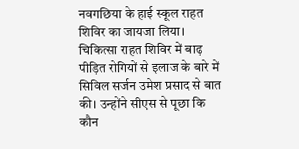नवगछिया के हाई स्कूल राहत शिविर का जायजा लिया। चिकित्सा राहत शिविर में बाढ़ पीड़ित रोगियों से इलाज के बारे में सिविल सर्जन उमेश प्रसाद से बात की। उन्होंने सीएस से पूछा कि कौन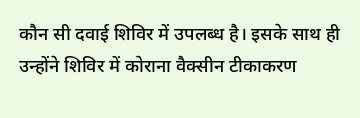कौन सी दवाई शिविर में उपलब्ध है। इसके साथ ही उन्होंने शिविर में कोराना वैक्सीन टीकाकरण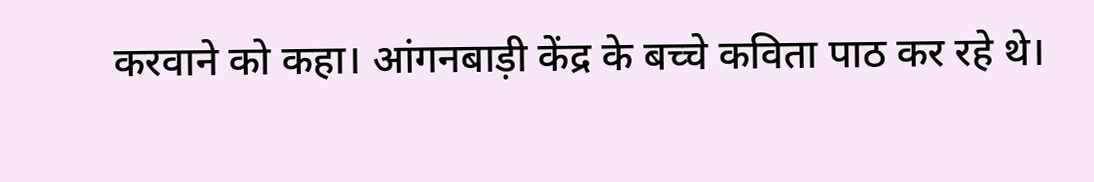करवाने को कहा। आंगनबाड़ी केंद्र के बच्चे कविता पाठ कर रहे थे।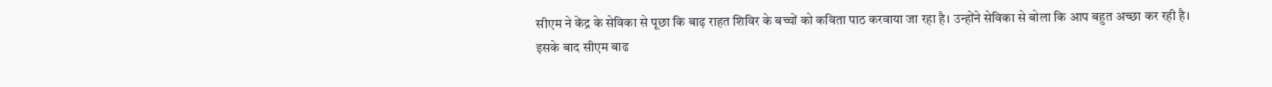सीएम ने केंद्र के सेविका से पूछा कि बाढ़ राहत शिविर के बच्चों को कविता पाठ करवाया जा रहा है। उन्होंने सेविका से बोला कि आप बहुत अच्छा कर रही है।
इसके बाद सीएम बाढ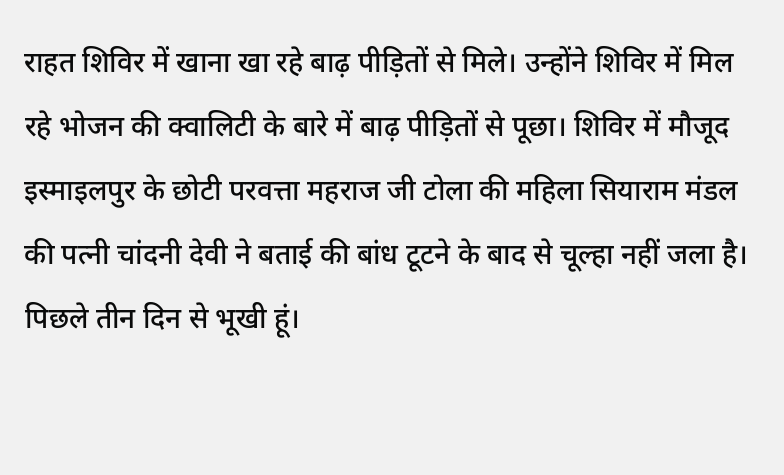राहत शिविर में खाना खा रहे बाढ़ पीड़ितों से मिले। उन्होंने शिविर में मिल रहे भोजन की क्वालिटी के बारे में बाढ़ पीड़ितों से पूछा। शिविर में मौजूद इस्माइलपुर के छोटी परवत्ता महराज जी टोला की महिला सियाराम मंडल की पत्नी चांदनी देवी ने बताई की बांध टूटने के बाद से चूल्हा नहीं जला है। पिछले तीन दिन से भूखी हूं।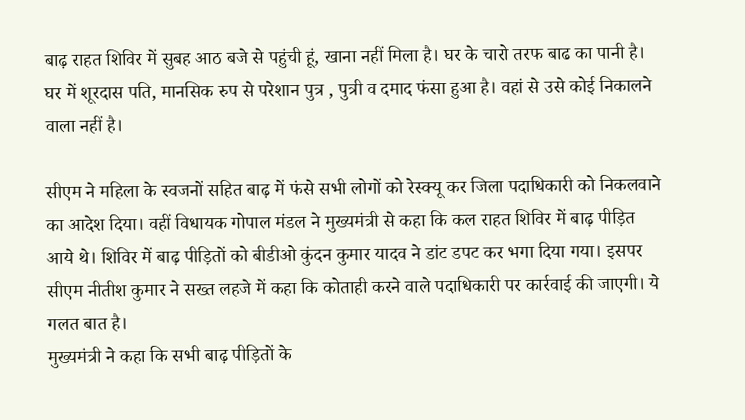बाढ़ राहत शिविर में सुबह आठ बजे से पहुंची हूं, खाना नहीं मिला है। घर के चारो तरफ बाढ का पानी है। घर में शूरदास पति, मानसिक रुप से परेशान पुत्र , पुत्री व दमाद फंसा हुआ है। वहां से उसे कोई निकालने वाला नहीं है।

सीएम ने महिला के स्वजनों सहित बाढ़ में फंसे सभी लोगों को रेस्क्यू कर जिला पदाधिकारी को निकलवाने का आदेश दिया। वहीं विधायक गोपाल मंडल ने मुख्यमंत्री से कहा कि कल राहत शिविर में बाढ़ पीड़ित आये थे। शिविर में बाढ़ पीड़ितों को बीडीओ कुंदन कुमार यादव ने डांट डपट कर भगा दिया गया। इसपर सीएम नीतीश कुमार ने सख्त लहजे में कहा कि कोताही करने वाले पदाधिकारी पर कार्रवाई की जाएगी। ये गलत बात है।
मुख्यमंत्री ने कहा कि सभी बाढ़ पीड़ितों के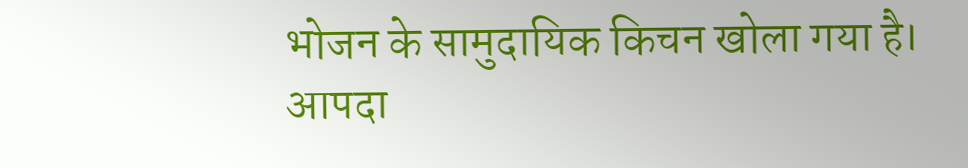भोजन के सामुदायिक किचन खोला गया है। आपदा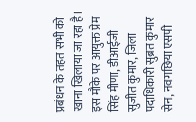प्रबंधन के तहत सभी को खाना खिलाया जा रहा है। इस मौके पर आयुक्त प्रेम सिंह मीणा, डीआईजी सुजीत कुमार, जिला पदाधिकारी सुब्रत कुमार सेन, नवगछिया एसपी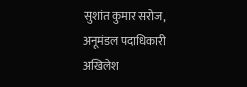सुशांत कुमार सरोज, अनूमंडल पदाधिकारी अखिलेश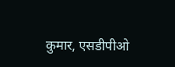कुमार, एसडीपीओ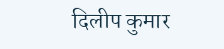दिलीप कुमार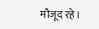मौजूद रहे।